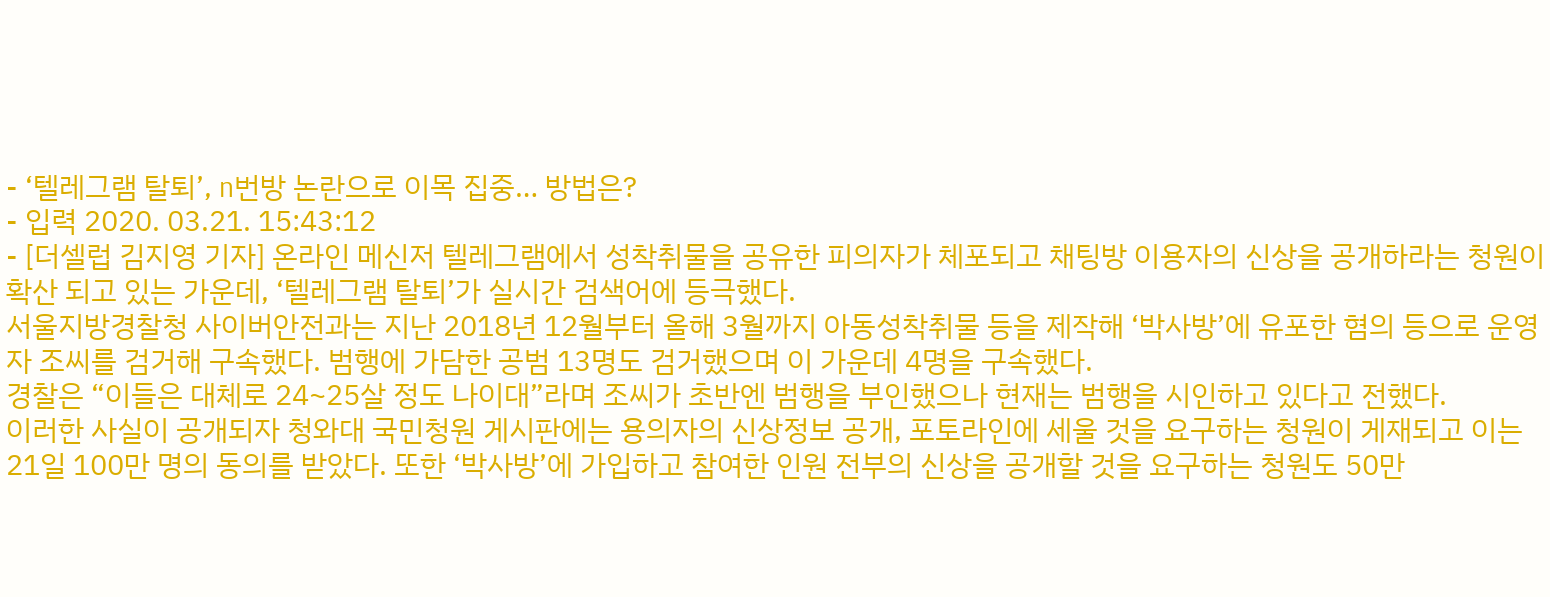- ‘텔레그램 탈퇴’, n번방 논란으로 이목 집중… 방법은?
- 입력 2020. 03.21. 15:43:12
- [더셀럽 김지영 기자] 온라인 메신저 텔레그램에서 성착취물을 공유한 피의자가 체포되고 채팅방 이용자의 신상을 공개하라는 청원이 확산 되고 있는 가운데, ‘텔레그램 탈퇴’가 실시간 검색어에 등극했다.
서울지방경찰청 사이버안전과는 지난 2018년 12월부터 올해 3월까지 아동성착취물 등을 제작해 ‘박사방’에 유포한 혐의 등으로 운영자 조씨를 검거해 구속했다. 범행에 가담한 공범 13명도 검거했으며 이 가운데 4명을 구속했다.
경찰은 “이들은 대체로 24~25살 정도 나이대”라며 조씨가 초반엔 범행을 부인했으나 현재는 범행을 시인하고 있다고 전했다.
이러한 사실이 공개되자 청와대 국민청원 게시판에는 용의자의 신상정보 공개, 포토라인에 세울 것을 요구하는 청원이 게재되고 이는 21일 100만 명의 동의를 받았다. 또한 ‘박사방’에 가입하고 참여한 인원 전부의 신상을 공개할 것을 요구하는 청원도 50만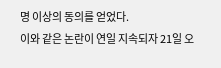명 이상의 동의를 얻었다.
이와 같은 논란이 연일 지속되자 21일 오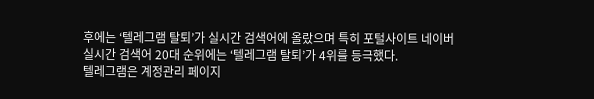후에는 ‘텔레그램 탈퇴’가 실시간 검색어에 올랐으며 특히 포털사이트 네이버 실시간 검색어 20대 순위에는 ‘텔레그램 탈퇴’가 4위를 등극했다.
텔레그램은 계정관리 페이지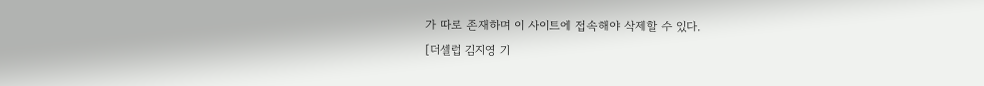가 따로 존재하며 이 사이트에 접속해야 삭제할 수 있다.
[더셀럽 김지영 기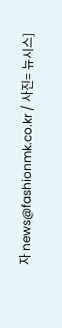자 news@fashionmk.co.kr / 사진= 뉴시스]